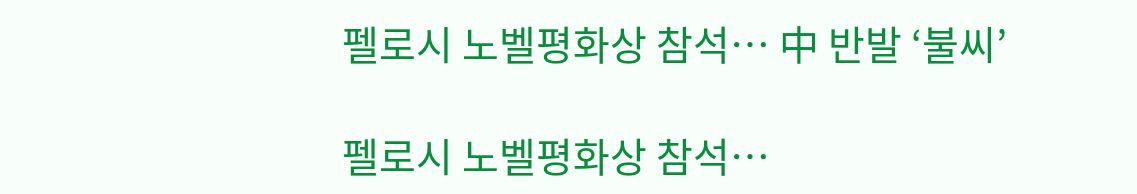펠로시 노벨평화상 참석… 中 반발 ‘불씨’

펠로시 노벨평화상 참석…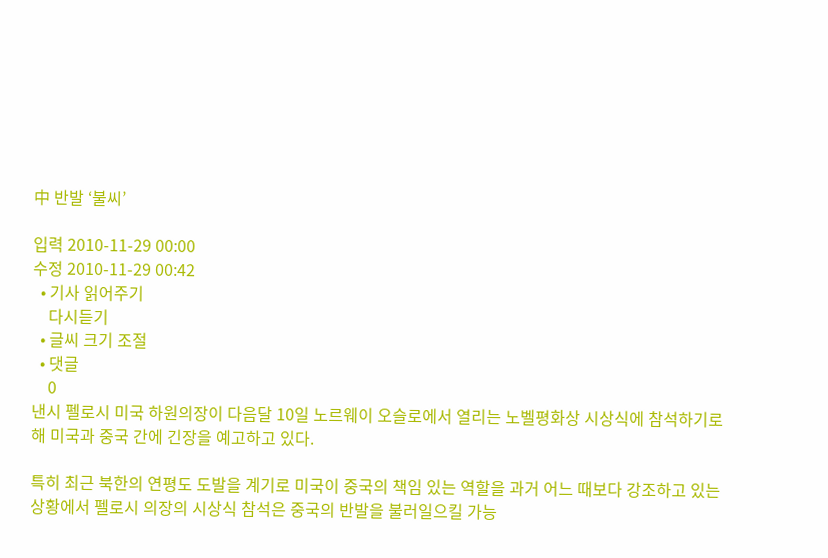中 반발 ‘불씨’

입력 2010-11-29 00:00
수정 2010-11-29 00:42
  • 기사 읽어주기
    다시듣기
  • 글씨 크기 조절
  • 댓글
    0
낸시 펠로시 미국 하원의장이 다음달 10일 노르웨이 오슬로에서 열리는 노벨평화상 시상식에 참석하기로 해 미국과 중국 간에 긴장을 예고하고 있다.

특히 최근 북한의 연평도 도발을 계기로 미국이 중국의 책임 있는 역할을 과거 어느 때보다 강조하고 있는 상황에서 펠로시 의장의 시상식 참석은 중국의 반발을 불러일으킬 가능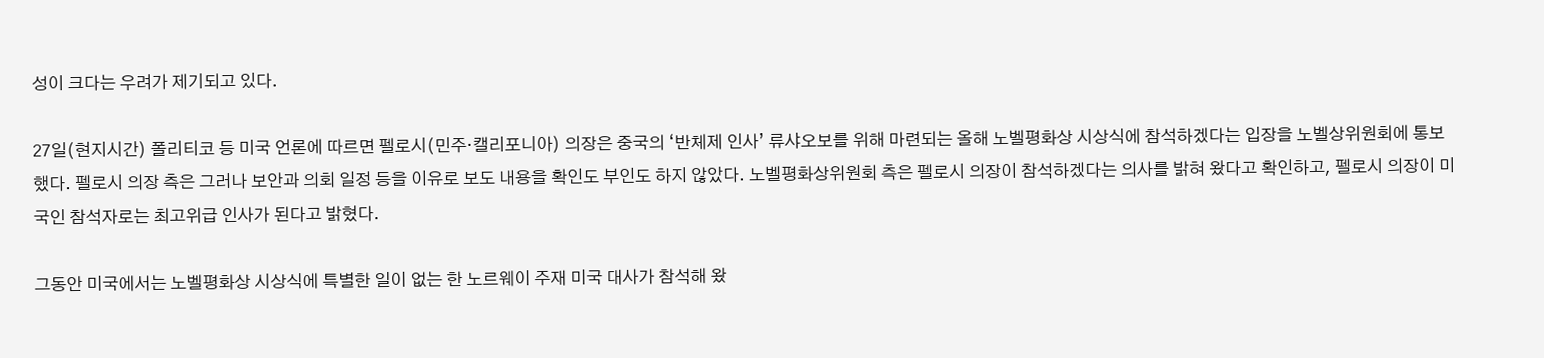성이 크다는 우려가 제기되고 있다.

27일(현지시간) 폴리티코 등 미국 언론에 따르면 펠로시(민주·캘리포니아) 의장은 중국의 ‘반체제 인사’ 류샤오보를 위해 마련되는 올해 노벨평화상 시상식에 참석하겠다는 입장을 노벨상위원회에 통보했다. 펠로시 의장 측은 그러나 보안과 의회 일정 등을 이유로 보도 내용을 확인도 부인도 하지 않았다. 노벨평화상위원회 측은 펠로시 의장이 참석하겠다는 의사를 밝혀 왔다고 확인하고, 펠로시 의장이 미국인 참석자로는 최고위급 인사가 된다고 밝혔다.

그동안 미국에서는 노벨평화상 시상식에 특별한 일이 없는 한 노르웨이 주재 미국 대사가 참석해 왔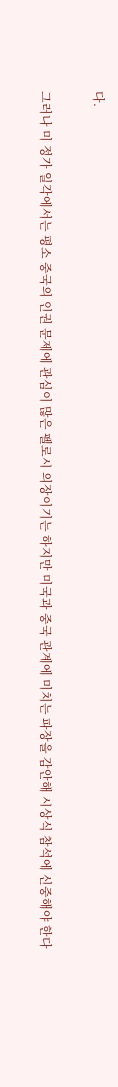다.

그러나 미 정가 일각에서는 평소 중국의 인권 문제에 관심이 많은 펠로시 의장이기는 하지만 미국과 중국 관계에 미치는 파장을 감안해 시상식 참석에 신중해야 한다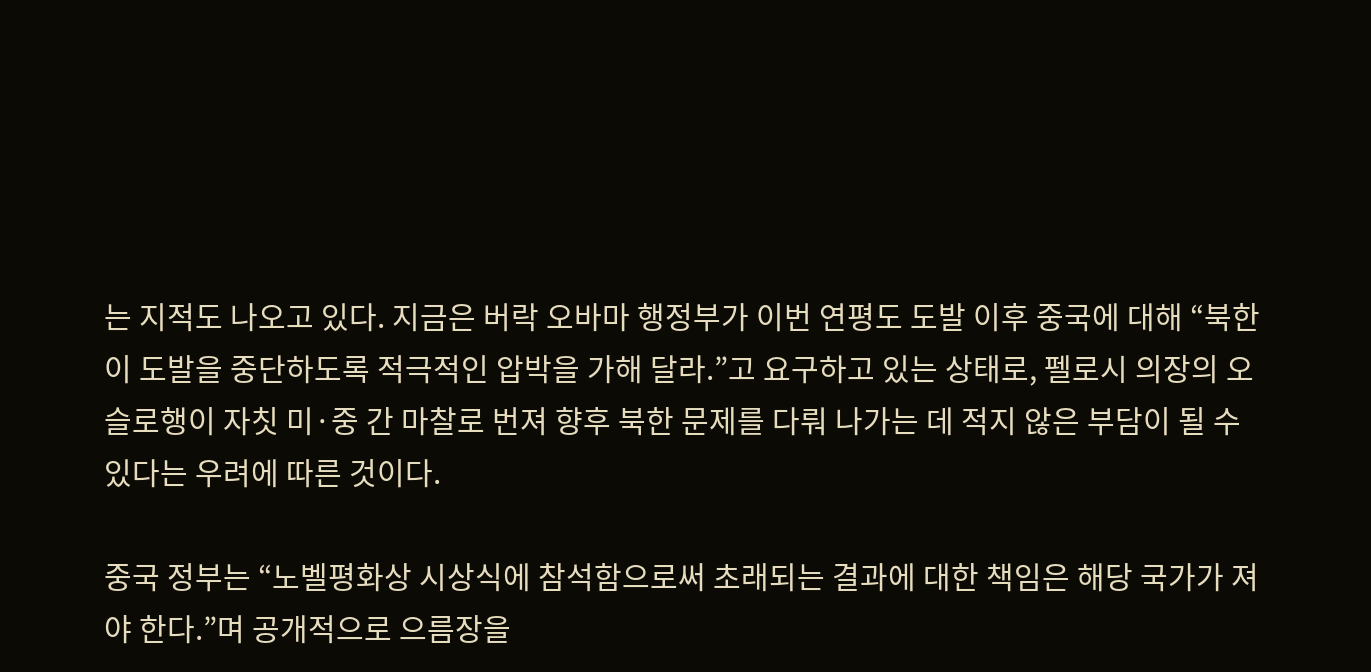는 지적도 나오고 있다. 지금은 버락 오바마 행정부가 이번 연평도 도발 이후 중국에 대해 “북한이 도발을 중단하도록 적극적인 압박을 가해 달라.”고 요구하고 있는 상태로, 펠로시 의장의 오슬로행이 자칫 미·중 간 마찰로 번져 향후 북한 문제를 다뤄 나가는 데 적지 않은 부담이 될 수 있다는 우려에 따른 것이다.

중국 정부는 “노벨평화상 시상식에 참석함으로써 초래되는 결과에 대한 책임은 해당 국가가 져야 한다.”며 공개적으로 으름장을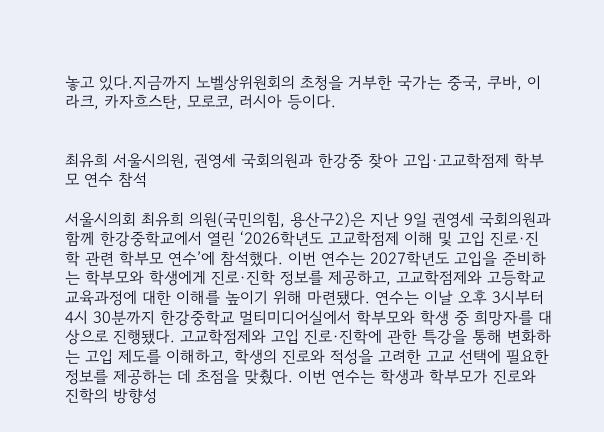놓고 있다.지금까지 노벨상위원회의 초청을 거부한 국가는 중국, 쿠바, 이라크, 카자흐스탄, 모로코, 러시아 등이다.


최유희 서울시의원, 권영세 국회의원과 한강중 찾아 고입·고교학점제 학부모 연수 참석

서울시의회 최유희 의원(국민의힘, 용산구2)은 지난 9일 권영세 국회의원과 함께 한강중학교에서 열린 ‘2026학년도 고교학점제 이해 및 고입 진로·진학 관련 학부모 연수’에 참석했다. 이번 연수는 2027학년도 고입을 준비하는 학부모와 학생에게 진로·진학 정보를 제공하고, 고교학점제와 고등학교 교육과정에 대한 이해를 높이기 위해 마련됐다. 연수는 이날 오후 3시부터 4시 30분까지 한강중학교 멀티미디어실에서 학부모와 학생 중 희망자를 대상으로 진행됐다. 고교학점제와 고입 진로·진학에 관한 특강을 통해 변화하는 고입 제도를 이해하고, 학생의 진로와 적성을 고려한 고교 선택에 필요한 정보를 제공하는 데 초점을 맞췄다. 이번 연수는 학생과 학부모가 진로와 진학의 방향성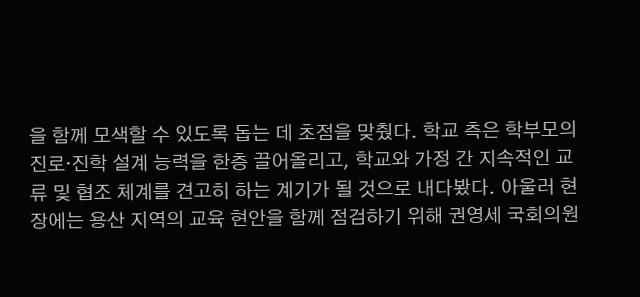을 함께 모색할 수 있도록 돕는 데 초점을 맞췄다. 학교 측은 학부모의 진로·진학 설계 능력을 한층 끌어올리고, 학교와 가정 간 지속적인 교류 및 협조 체계를 견고히 하는 계기가 될 것으로 내다봤다. 아울러 현장에는 용산 지역의 교육 현안을 함께 점검하기 위해 권영세 국회의원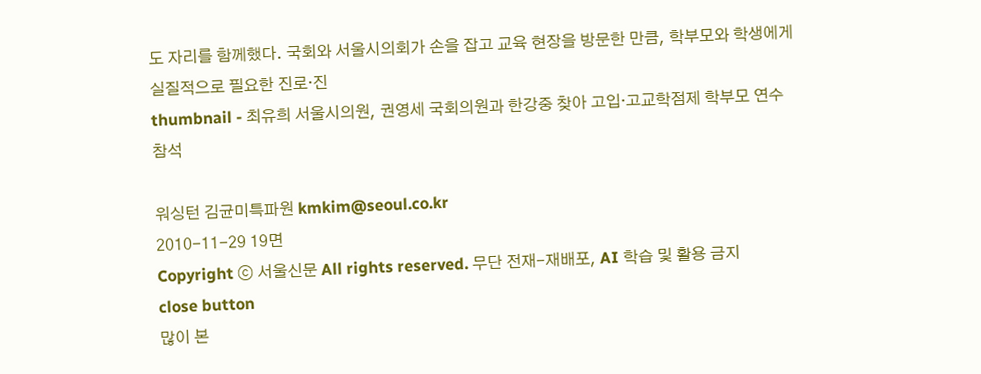도 자리를 함께했다. 국회와 서울시의회가 손을 잡고 교육 현장을 방문한 만큼, 학부모와 학생에게 실질적으로 필요한 진로·진
thumbnail - 최유희 서울시의원, 권영세 국회의원과 한강중 찾아 고입·고교학점제 학부모 연수 참석

워싱턴 김균미특파원 kmkim@seoul.co.kr
2010-11-29 19면
Copyright ⓒ 서울신문 All rights reserved. 무단 전재-재배포, AI 학습 및 활용 금지
close button
많이 본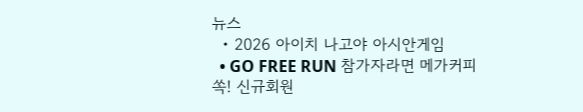뉴스
  • 2026 아이치 나고야 아시안게임
  • GO FREE RUN 참가자라면 메가커피 쏙! 신규회원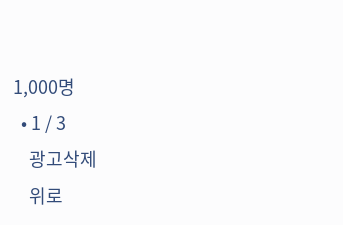1,000명
  • 1 / 3
    광고삭제
    위로